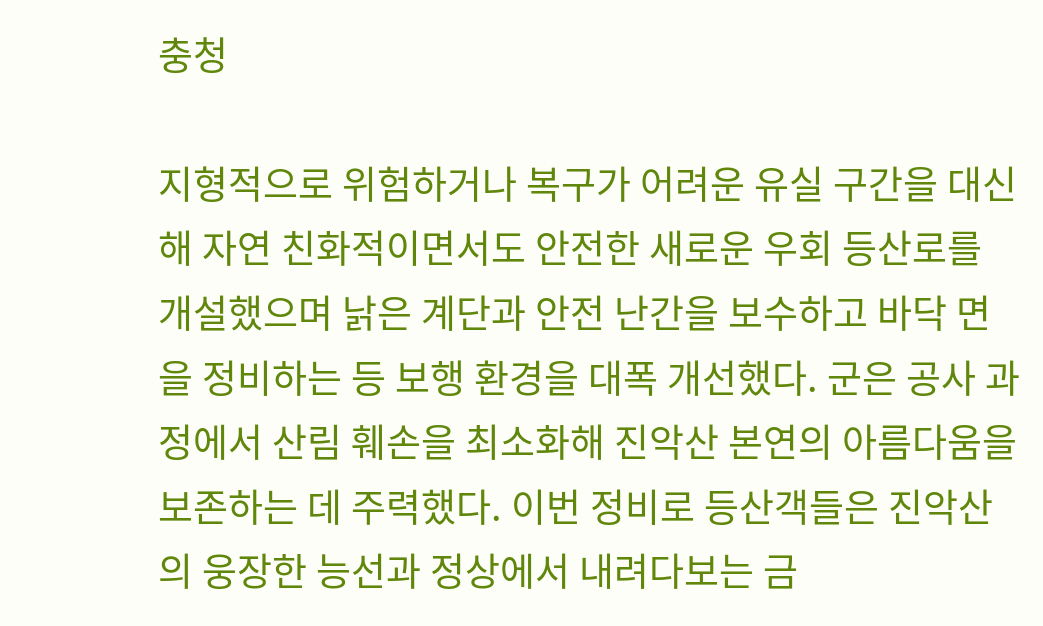충청

지형적으로 위험하거나 복구가 어려운 유실 구간을 대신해 자연 친화적이면서도 안전한 새로운 우회 등산로를 개설했으며 낡은 계단과 안전 난간을 보수하고 바닥 면을 정비하는 등 보행 환경을 대폭 개선했다. 군은 공사 과정에서 산림 훼손을 최소화해 진악산 본연의 아름다움을 보존하는 데 주력했다. 이번 정비로 등산객들은 진악산의 웅장한 능선과 정상에서 내려다보는 금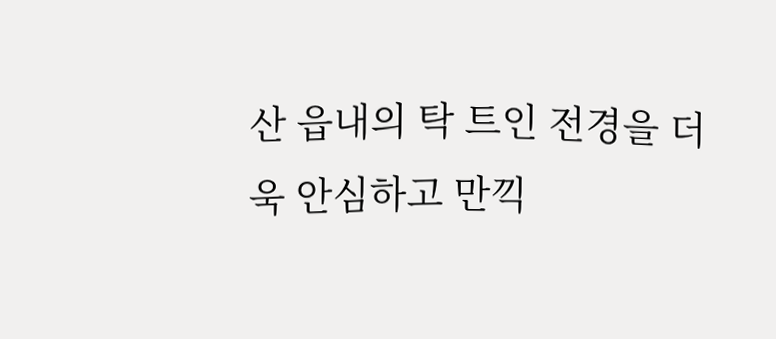산 읍내의 탁 트인 전경을 더욱 안심하고 만끽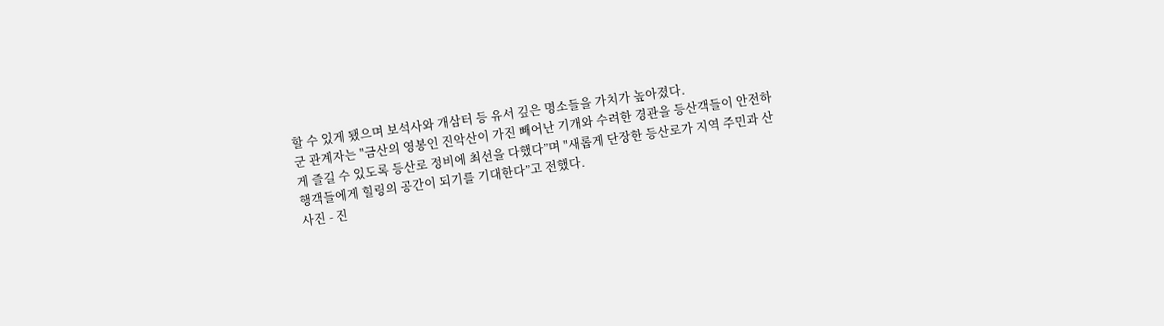할 수 있게 됐으며 보석사와 개삼터 등 유서 깊은 명소들을 가치가 높아졌다.
군 관계자는 "금산의 영봉인 진악산이 가진 빼어난 기개와 수려한 경관을 등산객들이 안전하게 즐길 수 있도록 등산로 정비에 최선을 다했다”며 "새롭게 단장한 등산로가 지역 주민과 산행객들에게 힐링의 공간이 되기를 기대한다”고 전했다.
사진 - 진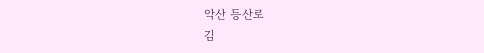악산 등산로
김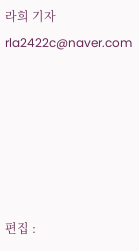라희 기자 rla2422c@naver.com






편집 :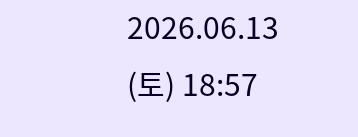2026.06.13 (토) 18:57